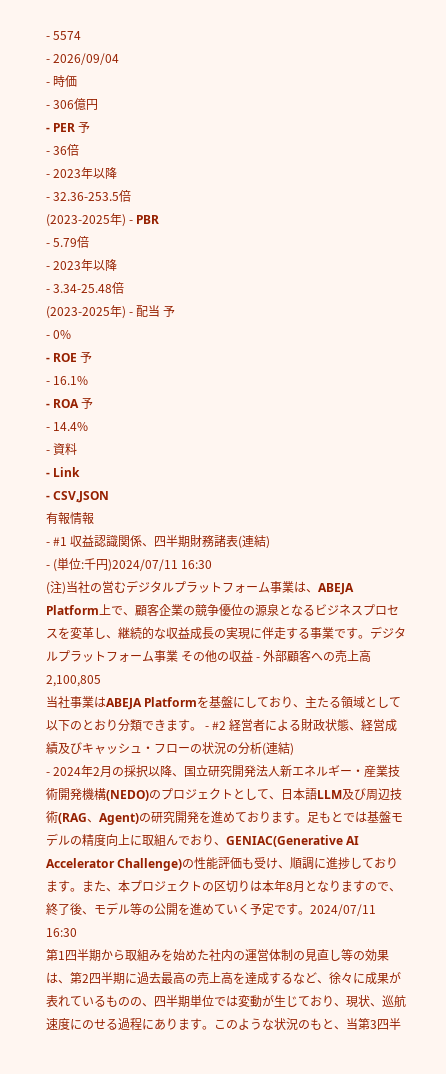- 5574
- 2026/09/04
- 時価
- 306億円
- PER 予
- 36倍
- 2023年以降
- 32.36-253.5倍
(2023-2025年) - PBR
- 5.79倍
- 2023年以降
- 3.34-25.48倍
(2023-2025年) - 配当 予
- 0%
- ROE 予
- 16.1%
- ROA 予
- 14.4%
- 資料
- Link
- CSV,JSON
有報情報
- #1 収益認識関係、四半期財務諸表(連結)
- (単位:千円)2024/07/11 16:30
(注)当社の営むデジタルプラットフォーム事業は、ABEJA Platform上で、顧客企業の競争優位の源泉となるビジネスプロセスを変革し、継続的な収益成長の実現に伴走する事業です。デジタルプラットフォーム事業 その他の収益 - 外部顧客への売上高 2,100,805
当社事業はABEJA Platformを基盤にしており、主たる領域として以下のとおり分類できます。 - #2 経営者による財政状態、経営成績及びキャッシュ・フローの状況の分析(連結)
- 2024年2月の採択以降、国立研究開発法人新エネルギー・産業技術開発機構(NEDO)のプロジェクトとして、日本語LLM及び周辺技術(RAG、Agent)の研究開発を進めております。足もとでは基盤モデルの精度向上に取組んでおり、GENIAC(Generative AI Accelerator Challenge)の性能評価も受け、順調に進捗しております。また、本プロジェクトの区切りは本年8月となりますので、終了後、モデル等の公開を進めていく予定です。2024/07/11 16:30
第1四半期から取組みを始めた社内の運営体制の見直し等の効果は、第2四半期に過去最高の売上高を達成するなど、徐々に成果が表れているものの、四半期単位では変動が生じており、現状、巡航速度にのせる過程にあります。このような状況のもと、当第3四半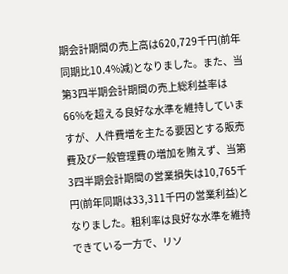期会計期間の売上高は620,729千円(前年同期比10.4%減)となりました。また、当第3四半期会計期間の売上総利益率は66%を超える良好な水準を維持していますが、人件費増を主たる要因とする販売費及び一般管理費の増加を賄えず、当第3四半期会計期間の営業損失は10,765千円(前年同期は33,311千円の営業利益)となりました。粗利率は良好な水準を維持できている一方で、リソ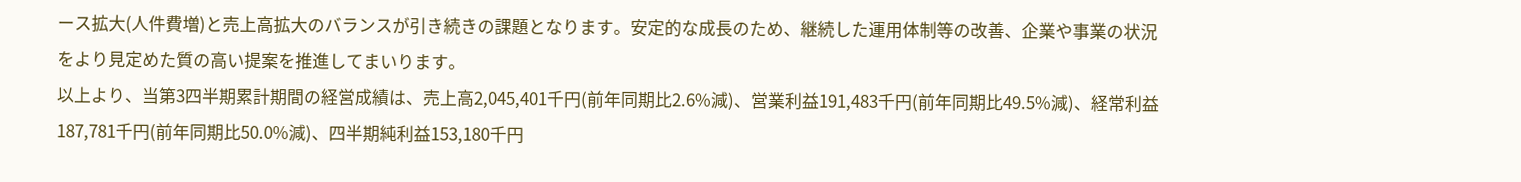ース拡大(人件費増)と売上高拡大のバランスが引き続きの課題となります。安定的な成長のため、継続した運用体制等の改善、企業や事業の状況をより見定めた質の高い提案を推進してまいります。
以上より、当第3四半期累計期間の経営成績は、売上高2,045,401千円(前年同期比2.6%減)、営業利益191,483千円(前年同期比49.5%減)、経常利益187,781千円(前年同期比50.0%減)、四半期純利益153,180千円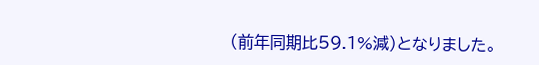(前年同期比59.1%減)となりました。